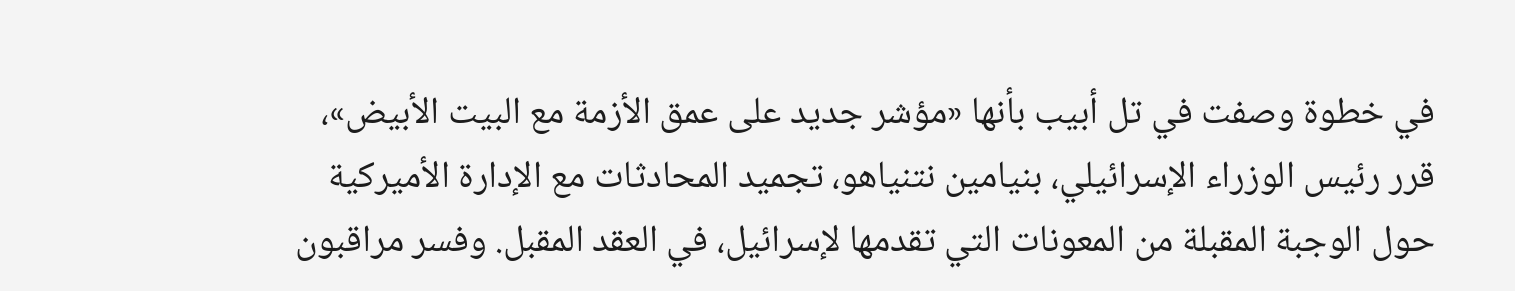في خطوة وصفت في تل أبيب بأنها «مؤشر جديد على عمق الأزمة مع البيت الأبيض»، قرر رئيس الوزراء الإسرائيلي، بنيامين نتنياهو، تجميد المحادثات مع الإدارة الأميركية حول الوجبة المقبلة من المعونات التي تقدمها لإسرائيل، في العقد المقبل. وفسر مراقبون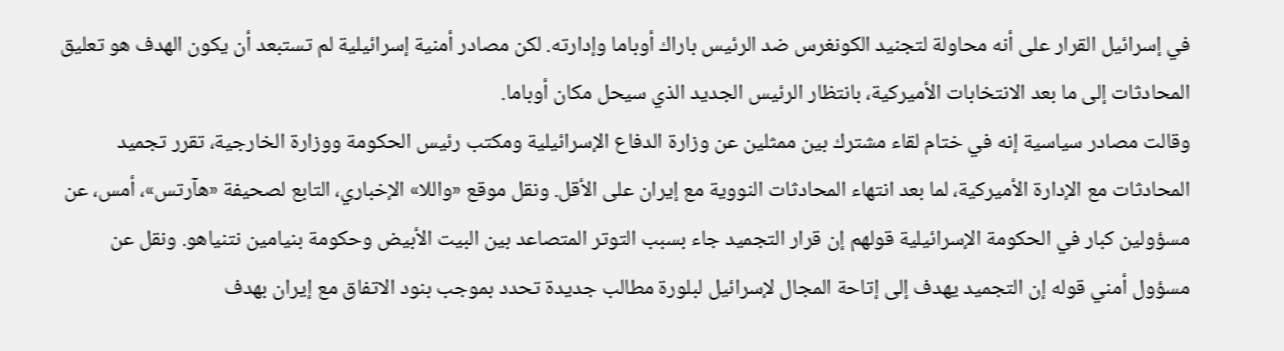في إسرائيل القرار على أنه محاولة لتجنيد الكونغرس ضد الرئيس باراك أوباما وإدارته. لكن مصادر أمنية إسرائيلية لم تستبعد أن يكون الهدف هو تعليق المحادثات إلى ما بعد الانتخابات الأميركية، بانتظار الرئيس الجديد الذي سيحل مكان أوباما.
وقالت مصادر سياسية إنه في ختام لقاء مشترك بين ممثلين عن وزارة الدفاع الإسرائيلية ومكتب رئيس الحكومة ووزارة الخارجية، تقرر تجميد المحادثات مع الإدارة الأميركية، لما بعد انتهاء المحادثات النووية مع إيران على الأقل. ونقل موقع «واللا» الإخباري، التابع لصحيفة «هآرتس»، أمس، عن مسؤولين كبار في الحكومة الإسرائيلية قولهم إن قرار التجميد جاء بسبب التوتر المتصاعد بين البيت الأبيض وحكومة بنيامين نتنياهو. ونقل عن مسؤول أمني قوله إن التجميد يهدف إلى إتاحة المجال لإسرائيل لبلورة مطالب جديدة تحدد بموجب بنود الاتفاق مع إيران بهدف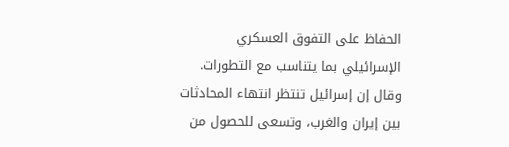الحفاظ على التفوق العسكري الإسرائيلي بما يتناسب مع التطورات. وقال إن إسرائيل تنتظر انتهاء المحادثات بين إيران والغرب، وتسعى للحصول من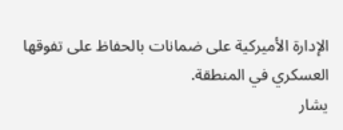الإدارة الأميركية على ضمانات بالحفاظ على تفوقها العسكري في المنطقة.
يشار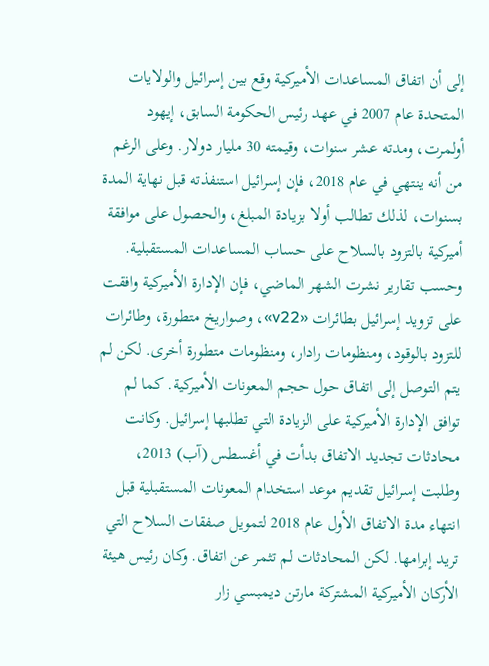إلى أن اتفاق المساعدات الأميركية وقع بين إسرائيل والولايات المتحدة عام 2007 في عهد رئيس الحكومة السابق، إيهود أولمرت، ومدته عشر سنوات، وقيمته 30 مليار دولار. وعلى الرغم من أنه ينتهي في عام 2018، فإن إسرائيل استنفذته قبل نهاية المدة بسنوات، لذلك تطالب أولا بزيادة المبلغ، والحصول على موافقة أميركية بالتزود بالسلاح على حساب المساعدات المستقبلية. وحسب تقارير نشرت الشهر الماضي، فإن الإدارة الأميركية وافقت على تزويد إسرائيل بطائرات «v22»، وصواريخ متطورة، وطائرات للتزود بالوقود، ومنظومات رادار، ومنظومات متطورة أخرى. لكن لم يتم التوصل إلى اتفاق حول حجم المعونات الأميركية. كما لم توافق الإدارة الأميركية على الزيادة التي تطلبها إسرائيل. وكانت محادثات تجديد الاتفاق بدأت في أغسطس (آب) 2013، وطلبت إسرائيل تقديم موعد استخدام المعونات المستقبلية قبل انتهاء مدة الاتفاق الأول عام 2018 لتمويل صفقات السلاح التي تريد إبرامها. لكن المحادثات لم تثمر عن اتفاق. وكان رئيس هيئة الأركان الأميركية المشتركة مارتن ديمبسي زار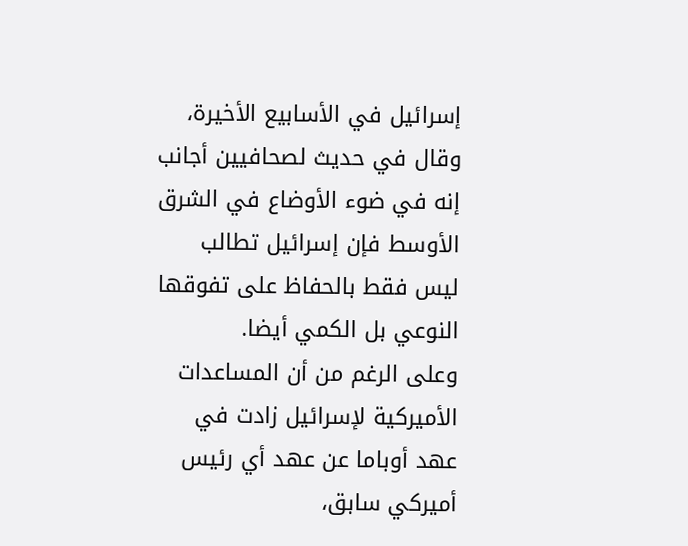إسرائيل في الأسابيع الأخيرة، وقال في حديث لصحافيين أجانب إنه في ضوء الأوضاع في الشرق الأوسط فإن إسرائيل تطالب ليس فقط بالحفاظ على تفوقها النوعي بل الكمي أيضا.
وعلى الرغم من أن المساعدات الأميركية لإسرائيل زادت في عهد أوباما عن عهد أي رئيس أميركي سابق،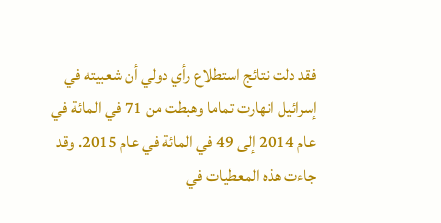فقد دلت نتائج استطلاع رأي دولي أن شعبيته في إسرائيل انهارت تماما وهبطت من 71 في المائة في عام 2014 إلى 49 في المائة في عام 2015. وقد جاءت هذه المعطيات في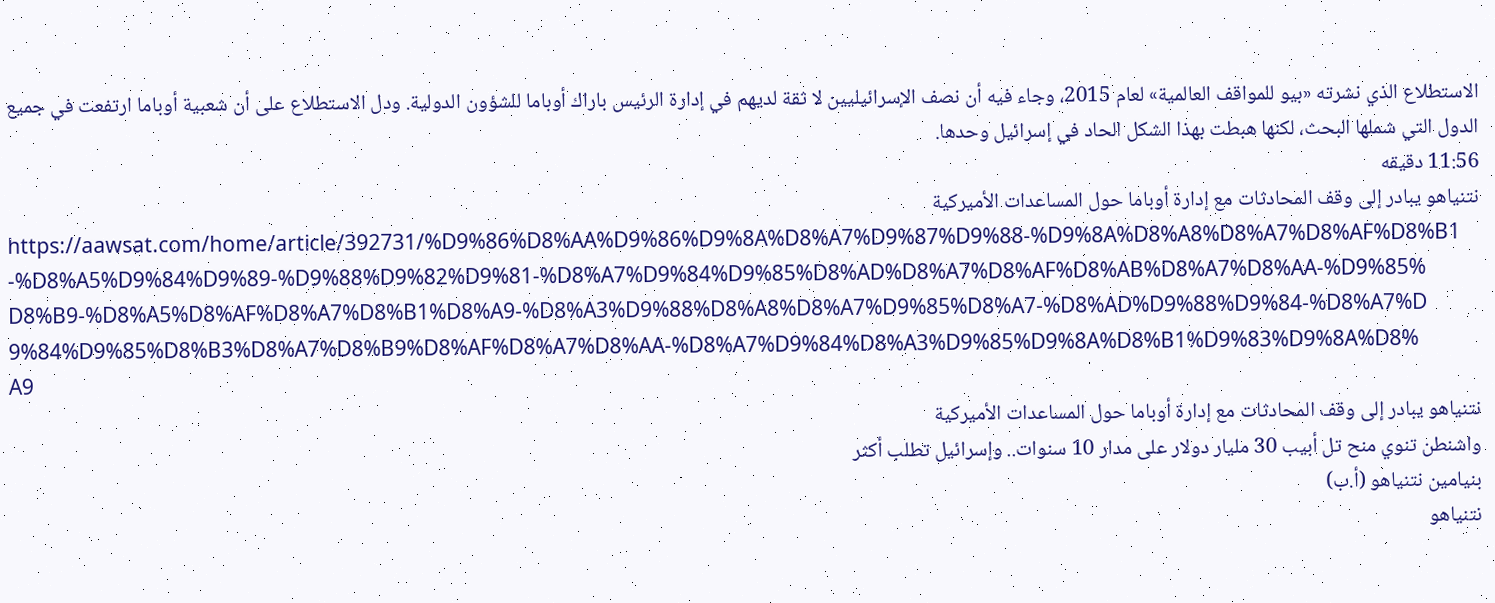الاستطلاع الذي نشرته «بيو للمواقف العالمية» لعام 2015، وجاء فيه أن نصف الإسرائيليين لا ثقة لديهم في إدارة الرئيس باراك أوباما للشؤون الدولية. ودل الاستطلاع على أن شعبية أوباما ارتفعت في جميع الدول التي شملها البحث، لكنها هبطت بهذا الشكل الحاد في إسرائيل وحدها.
11:56 دقيقه
نتنياهو يبادر إلى وقف المحادثات مع إدارة أوباما حول المساعدات الأميركية
https://aawsat.com/home/article/392731/%D9%86%D8%AA%D9%86%D9%8A%D8%A7%D9%87%D9%88-%D9%8A%D8%A8%D8%A7%D8%AF%D8%B1-%D8%A5%D9%84%D9%89-%D9%88%D9%82%D9%81-%D8%A7%D9%84%D9%85%D8%AD%D8%A7%D8%AF%D8%AB%D8%A7%D8%AA-%D9%85%D8%B9-%D8%A5%D8%AF%D8%A7%D8%B1%D8%A9-%D8%A3%D9%88%D8%A8%D8%A7%D9%85%D8%A7-%D8%AD%D9%88%D9%84-%D8%A7%D9%84%D9%85%D8%B3%D8%A7%D8%B9%D8%AF%D8%A7%D8%AA-%D8%A7%D9%84%D8%A3%D9%85%D9%8A%D8%B1%D9%83%D9%8A%D8%A9
نتنياهو يبادر إلى وقف المحادثات مع إدارة أوباما حول المساعدات الأميركية
واشنطن تنوي منح تل أبيب 30 مليار دولار على مدار 10 سنوات.. وإسرائيل تطلب أكثر
بنيامين نتنياهو (أ.ب)
نتنياهو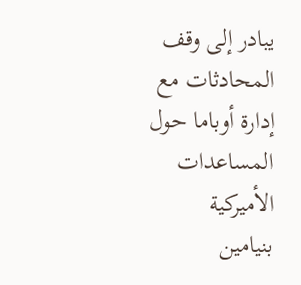يبادر إلى وقف المحادثات مع إدارة أوباما حول المساعدات الأميركية
بنيامين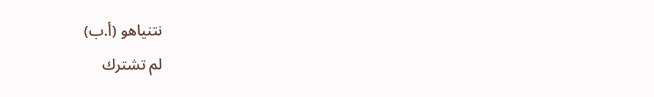نتنياهو (أ.ب)
لم تشترك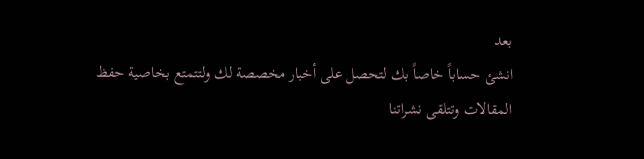بعد
انشئ حساباً خاصاً بك لتحصل على أخبار مخصصة لك ولتتمتع بخاصية حفظ المقالات وتتلقى نشراتنا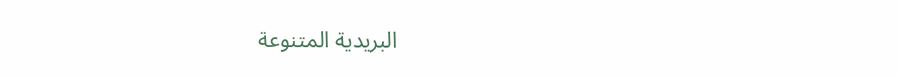البريدية المتنوعة